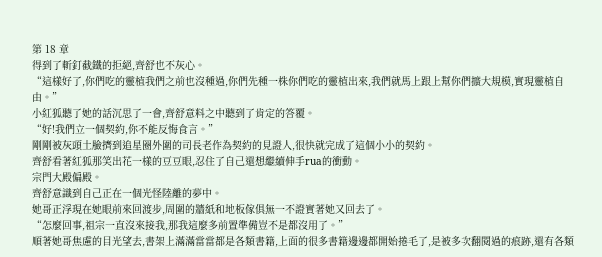第 18 章
得到了斬釘截鐵的拒絕,齊舒也不灰心。
“這樣好了,你們吃的靈植我們之前也沒種過,你們先種一株你們吃的靈植出來,我們就馬上跟上幫你們擴大規模,實現靈植自由。”
小紅狐聽了她的話沉思了一會,齊舒意料之中聽到了肯定的答覆。
“好!我們立一個契約,你不能反悔食言。”
剛剛被灰頭土臉擠到追星圈外圍的司長老作為契約的見證人,很快就完成了這個小小的契約。
齊舒看著紅狐那笑出花一樣的豆豆眼,忍住了自己還想繼續伸手rua的衝動。
宗門大殿偏殿。
齊舒意識到自己正在一個光怪陸離的夢中。
她哥正浮現在她眼前來回渡步,周圍的牆紙和地板傢俱無一不證實著她又回去了。
“怎麼回事,祖宗一直沒來接我,那我這麼多前置準備豈不是都沒用了。”
順著她哥焦慮的目光望去,書架上滿滿當當都是各類書籍,上面的很多書籍邊邊都開始捲毛了,是被多次翻閱過的痕跡,還有各類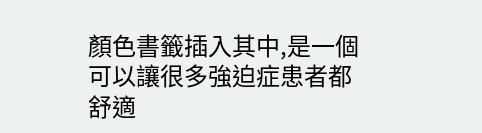顏色書籤插入其中,是一個可以讓很多強迫症患者都舒適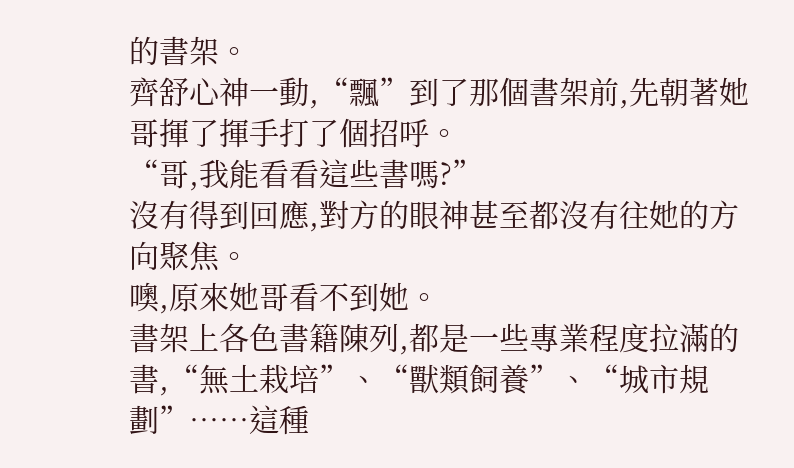的書架。
齊舒心神一動,“飄”到了那個書架前,先朝著她哥揮了揮手打了個招呼。
“哥,我能看看這些書嗎?”
沒有得到回應,對方的眼神甚至都沒有往她的方向聚焦。
噢,原來她哥看不到她。
書架上各色書籍陳列,都是一些專業程度拉滿的書,“無土栽培”、“獸類飼養”、“城市規劃”……這種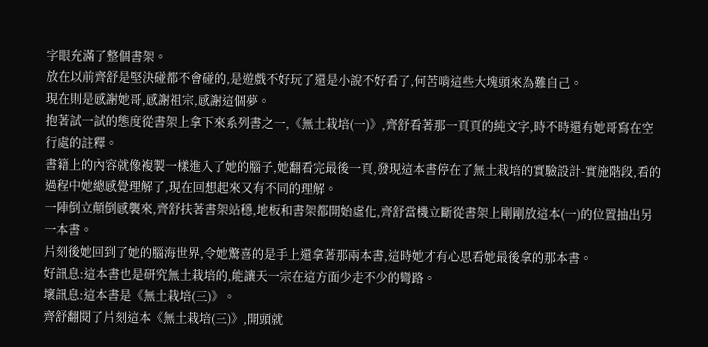字眼充滿了整個書架。
放在以前齊舒是堅決碰都不會碰的,是遊戲不好玩了還是小說不好看了,何苦啃這些大塊頭來為難自己。
現在則是感謝她哥,感謝祖宗,感謝這個夢。
抱著試一試的態度從書架上拿下來系列書之一,《無土栽培(一)》,齊舒看著那一頁頁的純文字,時不時還有她哥寫在空行處的註釋。
書籍上的內容就像複製一樣進入了她的腦子,她翻看完最後一頁,發現這本書停在了無土栽培的實驗設計-實施階段,看的過程中她總感覺理解了,現在回想起來又有不同的理解。
一陣倒立顛倒感襲來,齊舒扶著書架站穩,地板和書架都開始虛化,齊舒當機立斷從書架上剛剛放這本(一)的位置抽出另一本書。
片刻後她回到了她的腦海世界,令她驚喜的是手上還拿著那兩本書,這時她才有心思看她最後拿的那本書。
好訊息:這本書也是研究無土栽培的,能讓天一宗在這方面少走不少的彎路。
壞訊息:這本書是《無土栽培(三)》。
齊舒翻閱了片刻這本《無土栽培(三)》,開頭就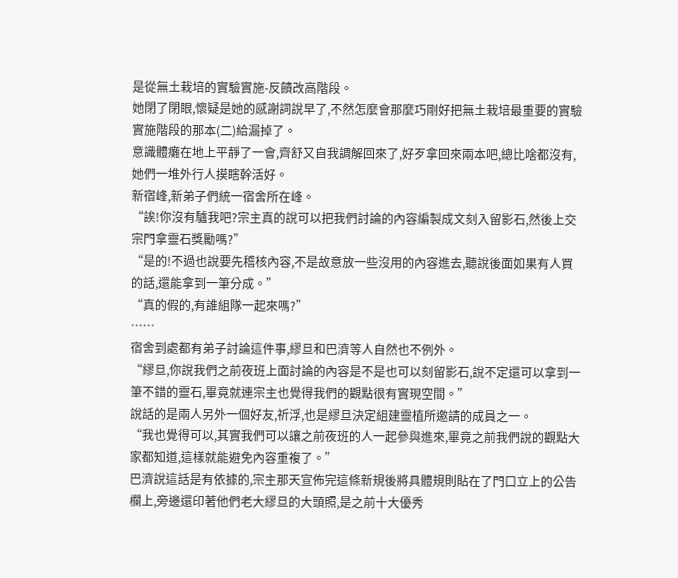是從無土栽培的實驗實施-反饋改高階段。
她閉了閉眼,懷疑是她的感謝詞說早了,不然怎麼會那麼巧剛好把無土栽培最重要的實驗實施階段的那本(二)給漏掉了。
意識體癱在地上平靜了一會,齊舒又自我調解回來了,好歹拿回來兩本吧,總比啥都沒有,她們一堆外行人摸瞎幹活好。
新宿峰,新弟子們統一宿舍所在峰。
“誒!你沒有驢我吧?宗主真的說可以把我們討論的內容編製成文刻入留影石,然後上交宗門拿靈石獎勵嗎?”
“是的!不過也說要先稽核內容,不是故意放一些沒用的內容進去,聽說後面如果有人買的話,還能拿到一筆分成。”
“真的假的,有誰組隊一起來嗎?”
……
宿舍到處都有弟子討論這件事,繆旦和巴濟等人自然也不例外。
“繆旦,你說我們之前夜班上面討論的內容是不是也可以刻留影石,說不定還可以拿到一筆不錯的靈石,畢竟就連宗主也覺得我們的觀點很有實現空間。”
說話的是兩人另外一個好友,祈浮,也是繆旦決定組建靈植所邀請的成員之一。
“我也覺得可以,其實我們可以讓之前夜班的人一起參與進來,畢竟之前我們說的觀點大家都知道,這樣就能避免內容重複了。”
巴濟說這話是有依據的,宗主那天宣佈完這條新規後將具體規則貼在了門口立上的公告欄上,旁邊還印著他們老大繆旦的大頭照,是之前十大優秀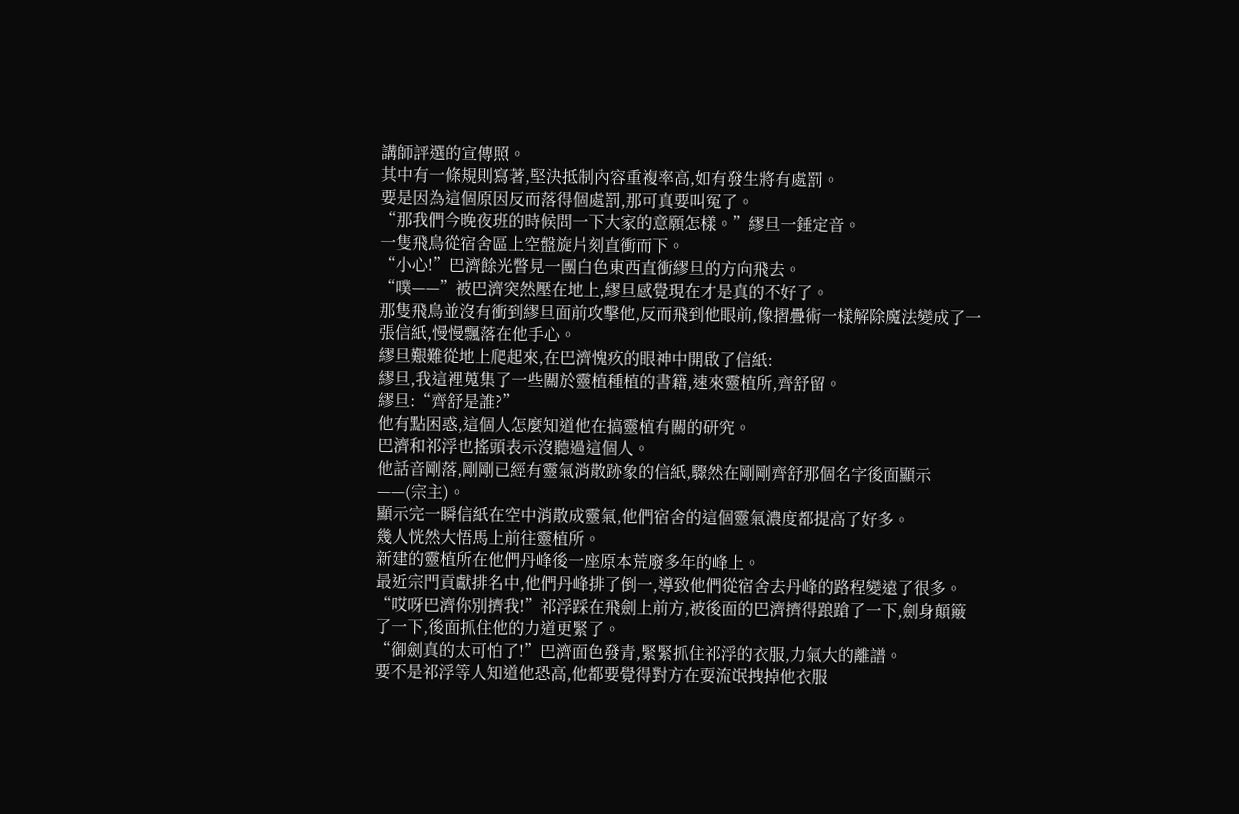講師評選的宣傳照。
其中有一條規則寫著,堅決抵制內容重複率高,如有發生將有處罰。
要是因為這個原因反而落得個處罰,那可真要叫冤了。
“那我們今晚夜班的時候問一下大家的意願怎樣。”繆旦一錘定音。
一隻飛鳥從宿舍區上空盤旋片刻直衝而下。
“小心!”巴濟餘光瞥見一團白色東西直衝繆旦的方向飛去。
“噗——”被巴濟突然壓在地上,繆旦感覺現在才是真的不好了。
那隻飛鳥並沒有衝到繆旦面前攻擊他,反而飛到他眼前,像摺疊術一樣解除魔法變成了一張信紙,慢慢飄落在他手心。
繆旦艱難從地上爬起來,在巴濟愧疚的眼神中開啟了信紙:
繆旦,我這裡蒐集了一些關於靈植種植的書籍,速來靈植所,齊舒留。
繆旦:“齊舒是誰?”
他有點困惑,這個人怎麼知道他在搞靈植有關的研究。
巴濟和祁浮也搖頭表示沒聽過這個人。
他話音剛落,剛剛已經有靈氣消散跡象的信紙,驟然在剛剛齊舒那個名字後面顯示——(宗主)。
顯示完一瞬信紙在空中消散成靈氣,他們宿舍的這個靈氣濃度都提高了好多。
幾人恍然大悟馬上前往靈植所。
新建的靈植所在他們丹峰後一座原本荒廢多年的峰上。
最近宗門貢獻排名中,他們丹峰排了倒一,導致他們從宿舍去丹峰的路程變遠了很多。
“哎呀巴濟你別擠我!”祁浮踩在飛劍上前方,被後面的巴濟擠得踉蹌了一下,劍身顛簸了一下,後面抓住他的力道更緊了。
“御劍真的太可怕了!”巴濟面色發青,緊緊抓住祁浮的衣服,力氣大的離譜。
要不是祁浮等人知道他恐高,他都要覺得對方在耍流氓拽掉他衣服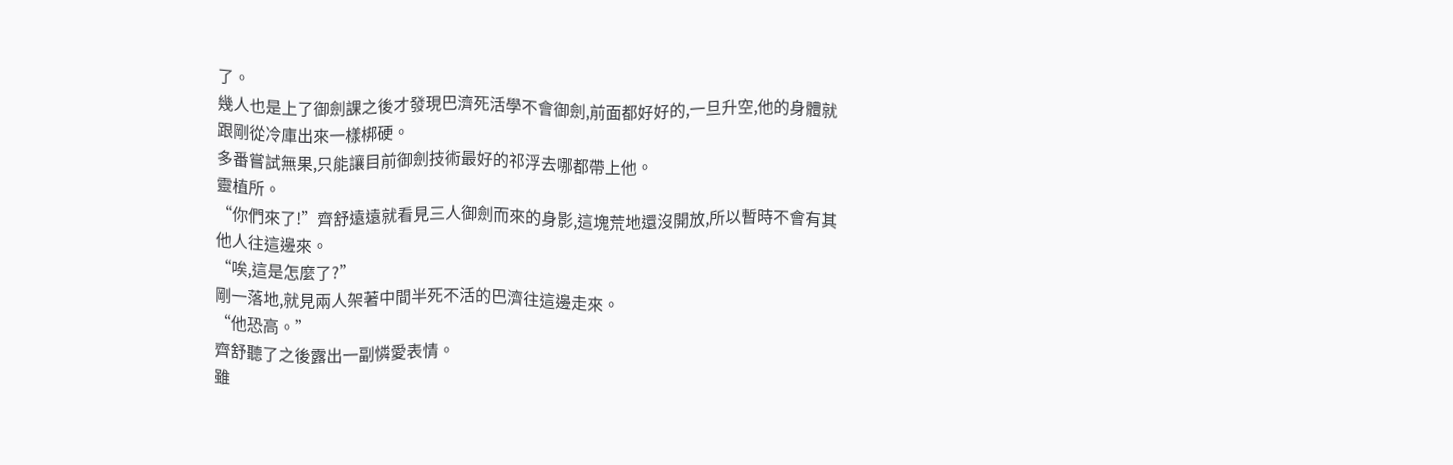了。
幾人也是上了御劍課之後才發現巴濟死活學不會御劍,前面都好好的,一旦升空,他的身體就跟剛從冷庫出來一樣梆硬。
多番嘗試無果,只能讓目前御劍技術最好的祁浮去哪都帶上他。
靈植所。
“你們來了!”齊舒遠遠就看見三人御劍而來的身影,這塊荒地還沒開放,所以暫時不會有其他人往這邊來。
“唉,這是怎麼了?”
剛一落地,就見兩人架著中間半死不活的巴濟往這邊走來。
“他恐高。”
齊舒聽了之後露出一副憐愛表情。
雖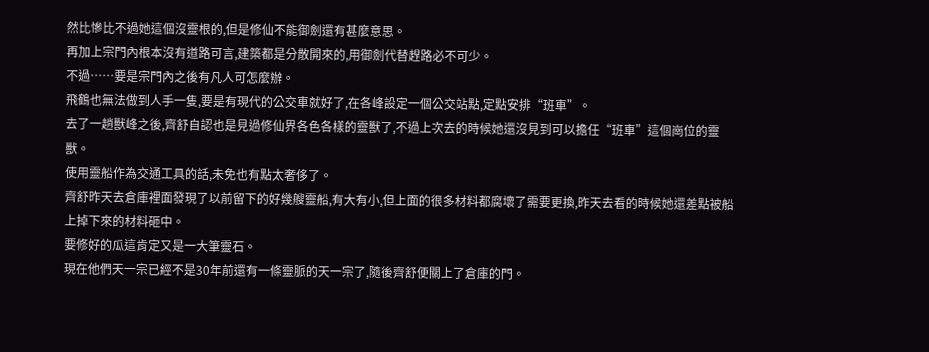然比慘比不過她這個沒靈根的,但是修仙不能御劍還有甚麼意思。
再加上宗門內根本沒有道路可言,建築都是分散開來的,用御劍代替趕路必不可少。
不過……要是宗門內之後有凡人可怎麼辦。
飛鶴也無法做到人手一隻,要是有現代的公交車就好了,在各峰設定一個公交站點,定點安排“班車”。
去了一趟獸峰之後,齊舒自認也是見過修仙界各色各樣的靈獸了,不過上次去的時候她還沒見到可以擔任“班車”這個崗位的靈獸。
使用靈船作為交通工具的話,未免也有點太奢侈了。
齊舒昨天去倉庫裡面發現了以前留下的好幾艘靈船,有大有小,但上面的很多材料都腐壞了需要更換,昨天去看的時候她還差點被船上掉下來的材料砸中。
要修好的瓜這肯定又是一大筆靈石。
現在他們天一宗已經不是30年前還有一條靈脈的天一宗了,隨後齊舒便關上了倉庫的門。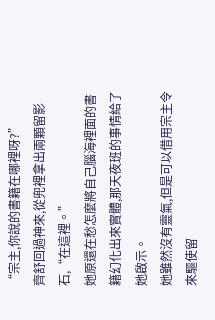“宗主,你說的書籍在哪裡呀?”
齊舒回過神來,從兜裡拿出兩顆留影石,“在這裡。”
她原還在愁怎麼將自己腦海裡面的書籍幻化出來實體,那天夜班的事情給了她啟示。
她雖然沒有靈氣,但是可以借用宗主令來驅使留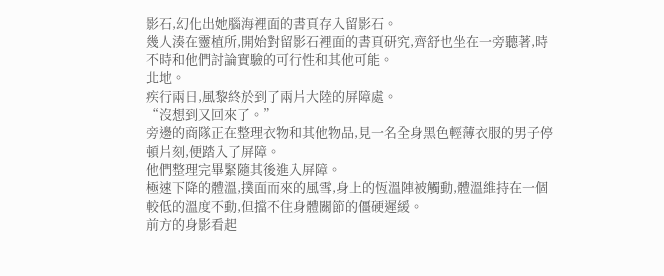影石,幻化出她腦海裡面的書頁存入留影石。
幾人湊在靈植所,開始對留影石裡面的書頁研究,齊舒也坐在一旁聽著,時不時和他們討論實驗的可行性和其他可能。
北地。
疾行兩日,風黎終於到了兩片大陸的屏障處。
“沒想到又回來了。”
旁邊的商隊正在整理衣物和其他物品,見一名全身黑色輕薄衣服的男子停頓片刻,便踏入了屏障。
他們整理完畢緊隨其後進入屏障。
極速下降的體溫,撲面而來的風雪,身上的恆溫陣被觸動,體溫維持在一個較低的溫度不動,但擋不住身體關節的僵硬遲緩。
前方的身影看起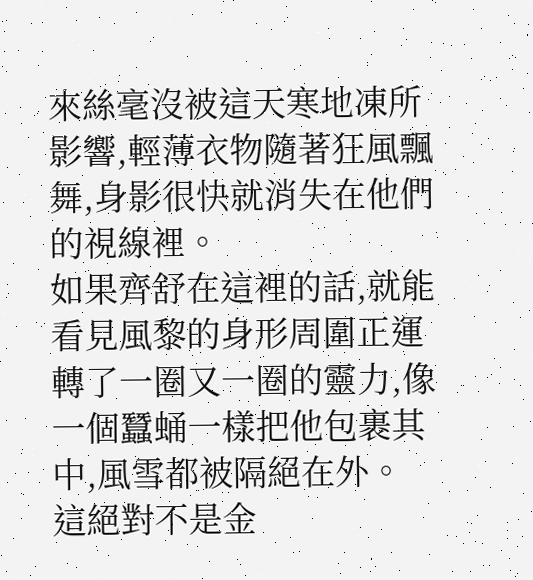來絲毫沒被這天寒地凍所影響,輕薄衣物隨著狂風飄舞,身影很快就消失在他們的視線裡。
如果齊舒在這裡的話,就能看見風黎的身形周圍正運轉了一圈又一圈的靈力,像一個蠶蛹一樣把他包裹其中,風雪都被隔絕在外。
這絕對不是金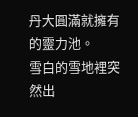丹大圓滿就擁有的靈力池。
雪白的雪地裡突然出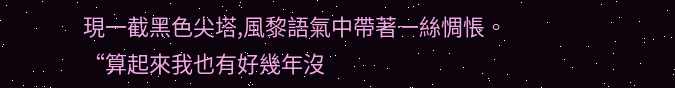現一截黑色尖塔,風黎語氣中帶著一絲惆悵。
“算起來我也有好幾年沒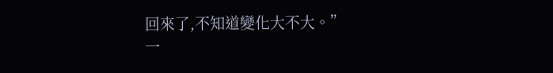回來了,不知道變化大不大。”
一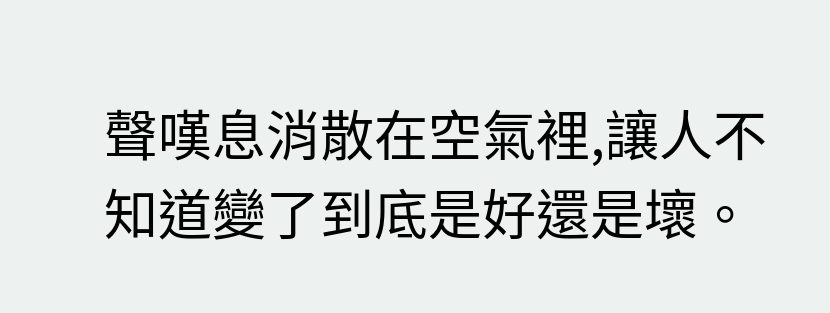聲嘆息消散在空氣裡,讓人不知道變了到底是好還是壞。